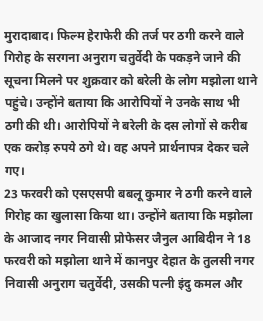मुरादाबाद। फिल्म हेराफेरी की तर्ज पर ठगी करने वाले गिरोह के सरगना अनुराग चतुर्वेदी के पकड़ने जाने की सूचना मिलने पर शुक्रवार को बरेली के लोग मझोला थाने पहुंचे। उन्होंने बताया कि आरोपियों ने उनके साथ भी ठगी की थी। आरोपियों ने बरेली के दस लोगों से करीब एक करोड़ रुपये ठगे थे। वह अपने प्रार्थनापत्र देकर चले गए।
23 फरवरी को एसएसपी बबलू कुमार ने ठगी करने वाले गिरोह का खुलासा किया था। उन्होंने बताया कि मझोला के आजाद नगर निवासी प्रोफेसर जैनुल आबिदीन ने 18 फरवरी को मझोला थाने में कानपुर देहात के तुलसी नगर निवासी अनुराग चतुर्वेदी, उसकी पत्नी इंदु कमल और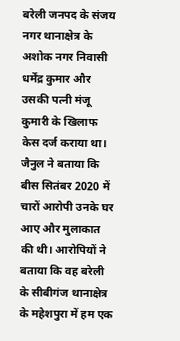बरेली जनपद के संजय नगर थानाक्षेत्र के अशोक नगर निवासी धर्मेंद्र कुमार और उसकी पत्नी मंजू कुमारी के खिलाफ केस दर्ज कराया था। जैनुल ने बताया कि बीस सितंबर 2020 में चारों आरोपी उनके घर आए और मुलाकात की थी। आरोपियों ने बताया कि वह बरेली के सीबीगंज थानाक्षेत्र के महेशपुरा में हम एक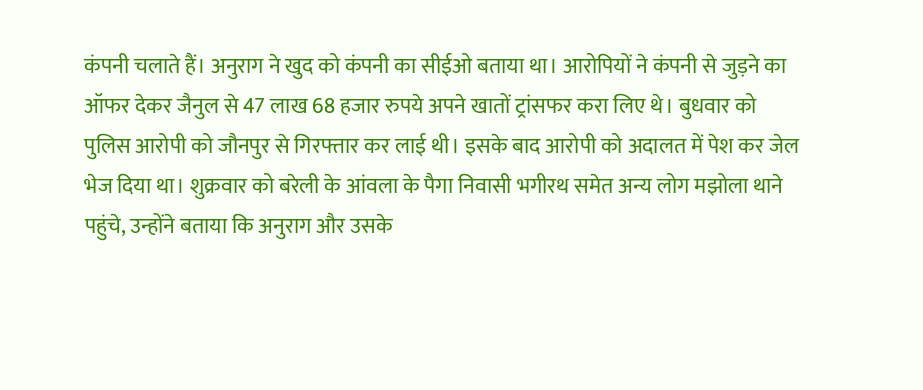कंपनी चलाते हैं। अनुराग ने खुद को कंपनी का सीईओ बताया था। आरोपियों ने कंपनी से जुड़ने का ऑफर देकर जैनुल से 47 लाख 68 हजार रुपये अपने खातों ट्रांसफर करा लिए थे। बुधवार को पुलिस आरोपी को जौनपुर से गिरफ्तार कर लाई थी। इसके बाद आरोपी को अदालत में पेश कर जेल भेज दिया था। शुक्रवार को बरेली के आंवला के पैगा निवासी भगीरथ समेत अन्य लोग मझोला थाने पहुंचे, उन्होंने बताया कि अनुराग और उसके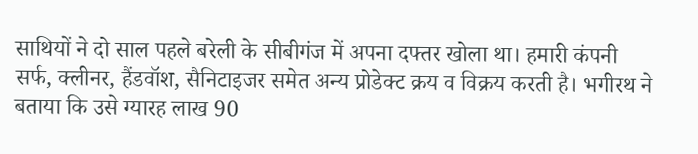साथियों ने दो साल पहले बरेली के सीबीगंज में अपना दफ्तर खोला था। हमारी कंपनी सर्फ, क्लीनर, हैंडवॉश, सैनिटाइजर समेत अन्य प्रोडेक्ट क्रय व विक्रय करती है। भगीरथ ने बताया कि उसे ग्यारह लाख 90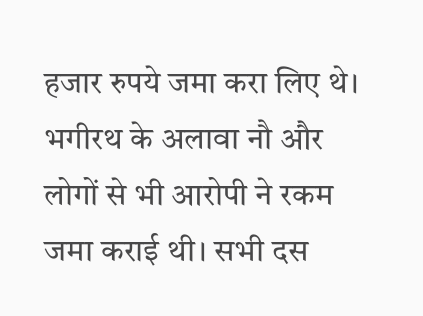हजार रुपये जमा करा लिए थे। भगीरथ के अलावा नौ और लोगों से भी आरोपी ने रकम जमा कराई थी। सभी दस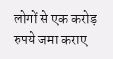लोगों से एक करोड़ रुपये जमा कराए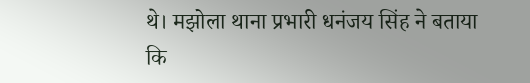थे। मझोला थाना प्रभारी धनंजय सिंह ने बताया कि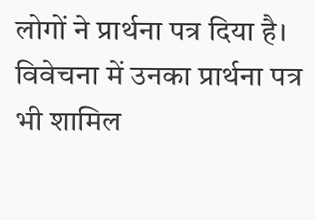लोगों ने प्रार्थना पत्र दिया है। विवेचना में उनका प्रार्थना पत्र भी शामिल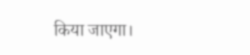किया जाएगा।